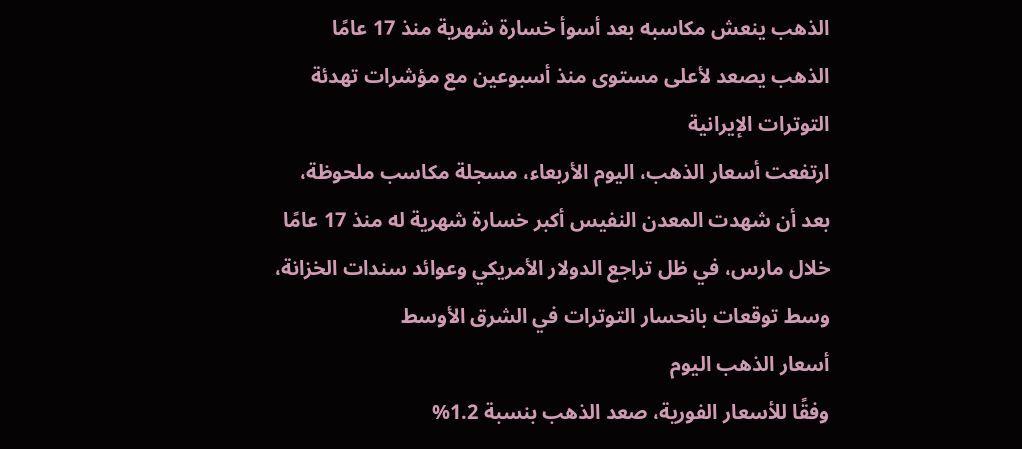الذهب ينعش مكاسبه بعد أسوأ خسارة شهرية منذ 17 عامًا
الذهب يصعد لأعلى مستوى منذ أسبوعين مع مؤشرات تهدئة التوترات الإيرانية
ارتفعت أسعار الذهب، اليوم الأربعاء، مسجلة مكاسب ملحوظة، بعد أن شهدت المعدن النفيس أكبر خسارة شهرية له منذ 17 عامًا خلال مارس، في ظل تراجع الدولار الأمريكي وعوائد سندات الخزانة، وسط توقعات بانحسار التوترات في الشرق الأوسط
أسعار الذهب اليوم
وفقًا للأسعار الفورية، صعد الذهب بنسبة 1.2%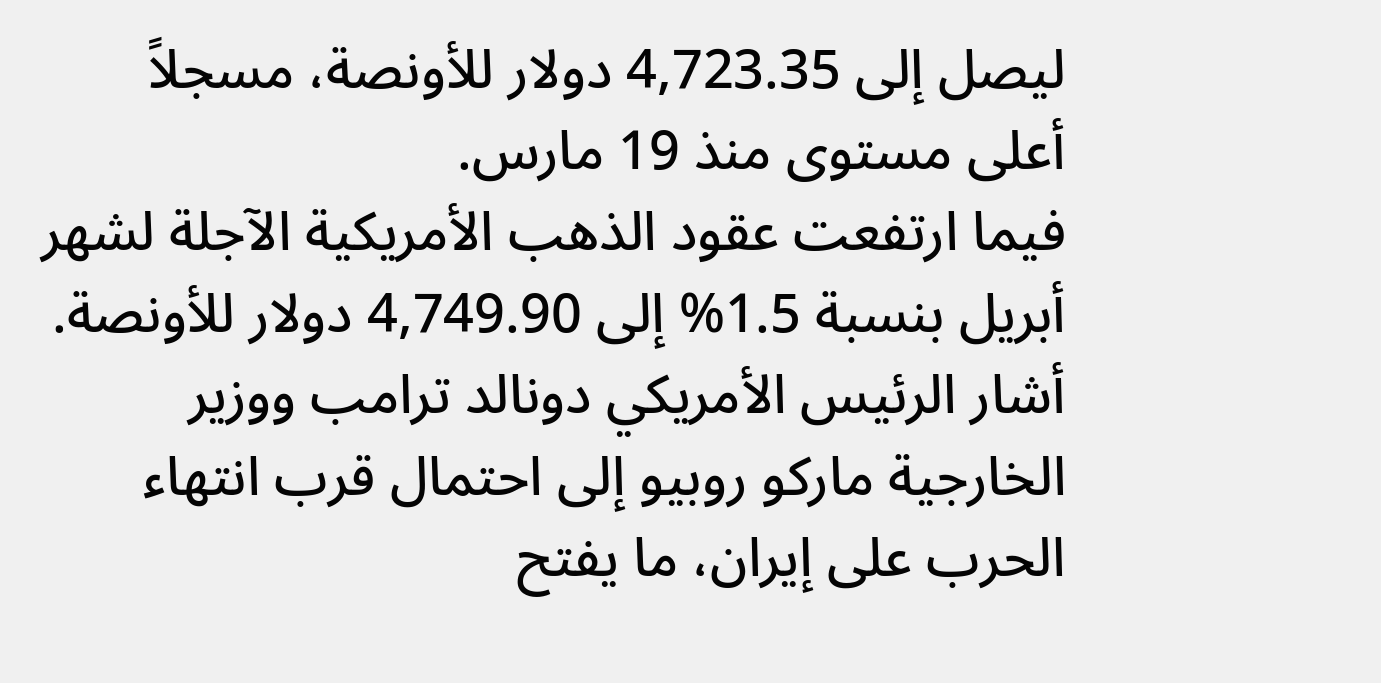ليصل إلى 4,723.35 دولار للأونصة، مسجلاً أعلى مستوى منذ 19 مارس.
فيما ارتفعت عقود الذهب الأمريكية الآجلة لشهر أبريل بنسبة 1.5% إلى 4,749.90 دولار للأونصة.
أشار الرئيس الأمريكي دونالد ترامب ووزير الخارجية ماركو روبيو إلى احتمال قرب انتهاء الحرب على إيران، ما يفتح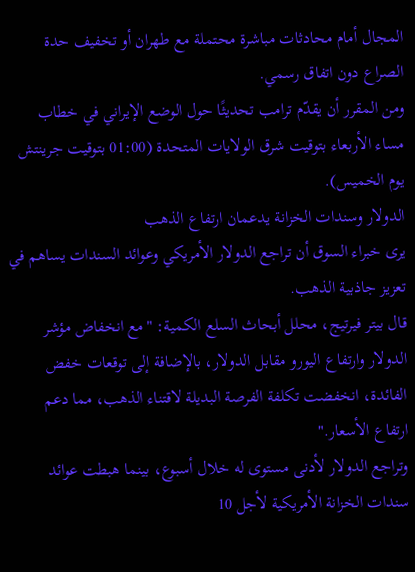المجال أمام محادثات مباشرة محتملة مع طهران أو تخفيف حدة الصراع دون اتفاق رسمي.
ومن المقرر أن يقدّم ترامب تحديثًا حول الوضع الإيراني في خطاب مساء الأربعاء بتوقيت شرق الولايات المتحدة (01:00 بتوقيت جرينتش يوم الخميس).
الدولار وسندات الخزانة يدعمان ارتفاع الذهب
يرى خبراء السوق أن تراجع الدولار الأمريكي وعوائد السندات يساهم في تعزيز جاذبية الذهب.
قال بيتر فيرتيج، محلل أبحاث السلع الكمية: "مع انخفاض مؤشر الدولار وارتفاع اليورو مقابل الدولار، بالإضافة إلى توقعات خفض الفائدة، انخفضت تكلفة الفرصة البديلة لاقتناء الذهب، مما دعم ارتفاع الأسعار."
وتراجع الدولار لأدنى مستوى له خلال أسبوع، بينما هبطت عوائد سندات الخزانة الأمريكية لأجل 10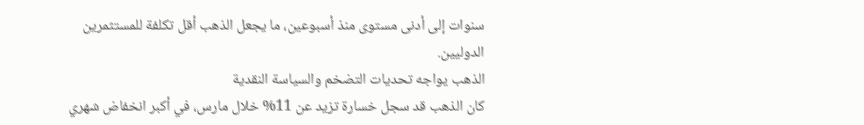سنوات إلى أدنى مستوى منذ أسبوعين، ما يجعل الذهب أقل تكلفة للمستثمرين الدوليين.
الذهب يواجه تحديات التضخم والسياسة النقدية
كان الذهب قد سجل خسارة تزيد عن 11% خلال مارس، في أكبر انخفاض شهري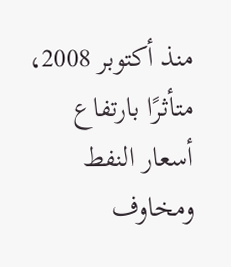منذ أكتوبر 2008، متأثرًا بارتفاع أسعار النفط ومخاوف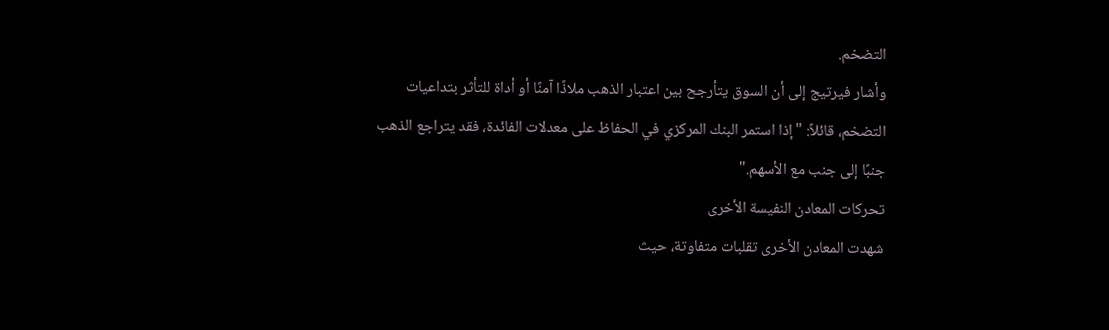التضخم.
وأشار فيرتيج إلى أن السوق يتأرجح بين اعتبار الذهب ملاذًا آمنًا أو أداة للتأثر بتداعيات التضخم، قائلاً: "إذا استمر البنك المركزي في الحفاظ على معدلات الفائدة، فقد يتراجع الذهب جنبًا إلى جنب مع الأسهم."
تحركات المعادن النفيسة الأخرى
شهدت المعادن الأخرى تقلبات متفاوتة، حيث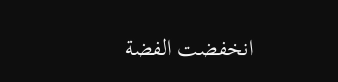انخفضت الفضة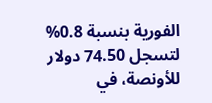الفورية بنسبة 0.8% لتسجل 74.50 دولار للأونصة، في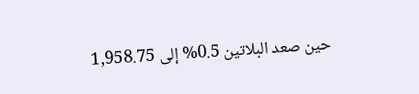حين صعد البلاتين 0.5% إلى 1,958.75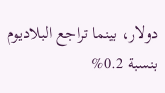دولار، بينما تراجع البلاديوم بنسبة 0.2%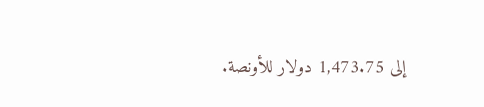إلى 1,473.75 دولار للأونصة.